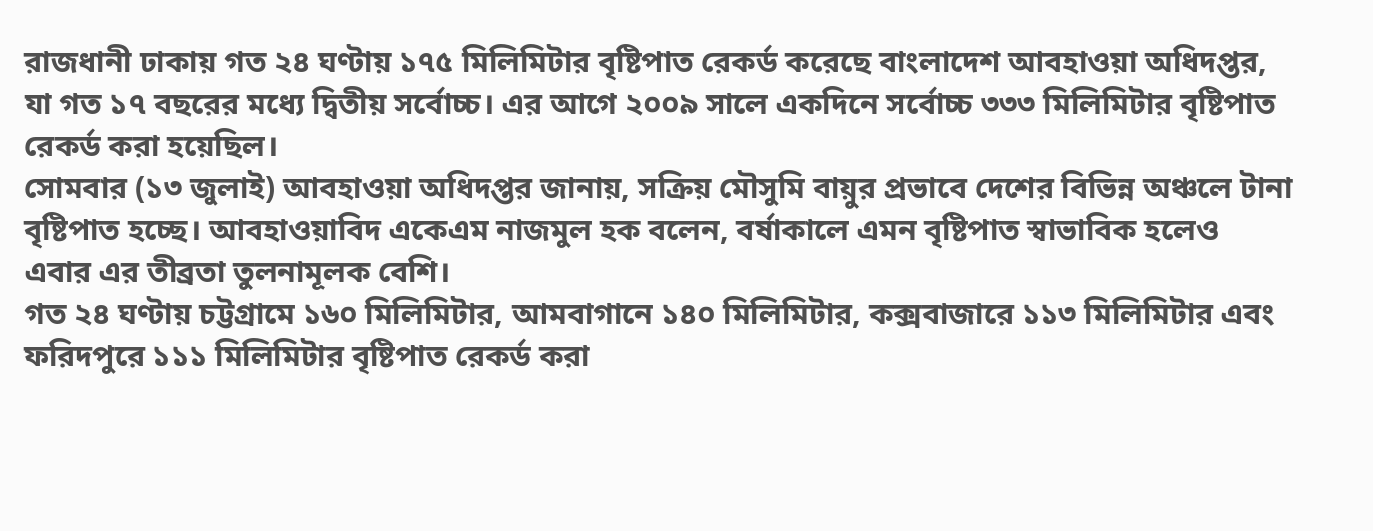রাজধানী ঢাকায় গত ২৪ ঘণ্টায় ১৭৫ মিলিমিটার বৃষ্টিপাত রেকর্ড করেছে বাংলাদেশ আবহাওয়া অধিদপ্তর, যা গত ১৭ বছরের মধ্যে দ্বিতীয় সর্বোচ্চ। এর আগে ২০০৯ সালে একদিনে সর্বোচ্চ ৩৩৩ মিলিমিটার বৃষ্টিপাত রেকর্ড করা হয়েছিল।
সোমবার (১৩ জুলাই) আবহাওয়া অধিদপ্তর জানায়, সক্রিয় মৌসুমি বায়ুর প্রভাবে দেশের বিভিন্ন অঞ্চলে টানা বৃষ্টিপাত হচ্ছে। আবহাওয়াবিদ একেএম নাজমুল হক বলেন, বর্ষাকালে এমন বৃষ্টিপাত স্বাভাবিক হলেও এবার এর তীব্রতা তুলনামূলক বেশি।
গত ২৪ ঘণ্টায় চট্টগ্রামে ১৬০ মিলিমিটার, আমবাগানে ১৪০ মিলিমিটার, কক্সবাজারে ১১৩ মিলিমিটার এবং ফরিদপুরে ১১১ মিলিমিটার বৃষ্টিপাত রেকর্ড করা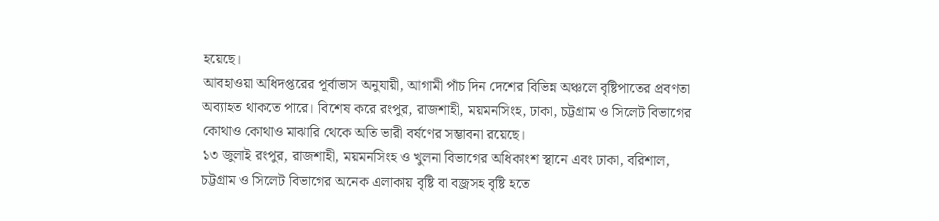হয়েছে।
আবহাওয়া অধিদপ্তরের পূর্বাভাস অনুযায়ী, আগামী পাঁচ দিন দেশের বিভিন্ন অঞ্চলে বৃষ্টিপাতের প্রবণতা অব্যাহত থাকতে পারে। বিশেষ করে রংপুর, রাজশাহী, ময়মনসিংহ, ঢাকা, চট্টগ্রাম ও সিলেট বিভাগের কোথাও কোথাও মাঝারি থেকে অতি ভারী বর্ষণের সম্ভাবনা রয়েছে।
১৩ জুলাই রংপুর, রাজশাহী, ময়মনসিংহ ও খুলনা বিভাগের অধিকাংশ স্থানে এবং ঢাকা, বরিশাল, চট্টগ্রাম ও সিলেট বিভাগের অনেক এলাকায় বৃষ্টি বা বজ্রসহ বৃষ্টি হতে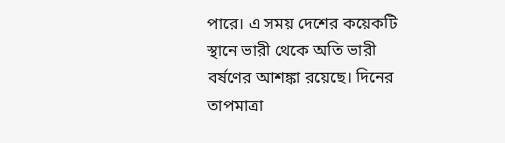পারে। এ সময় দেশের কয়েকটি স্থানে ভারী থেকে অতি ভারী বর্ষণের আশঙ্কা রয়েছে। দিনের তাপমাত্রা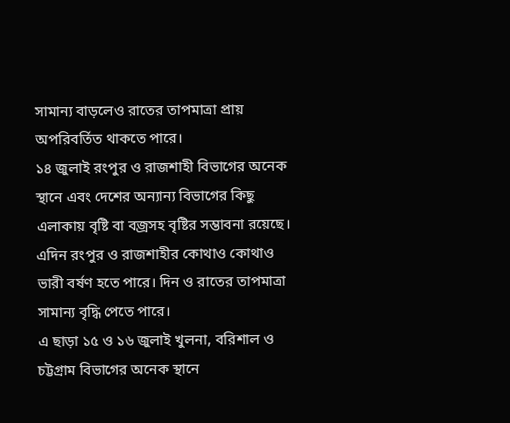সামান্য বাড়লেও রাতের তাপমাত্রা প্রায় অপরিবর্তিত থাকতে পারে।
১৪ জুলাই রংপুর ও রাজশাহী বিভাগের অনেক স্থানে এবং দেশের অন্যান্য বিভাগের কিছু এলাকায় বৃষ্টি বা বজ্রসহ বৃষ্টির সম্ভাবনা রয়েছে। এদিন রংপুর ও রাজশাহীর কোথাও কোথাও ভারী বর্ষণ হতে পারে। দিন ও রাতের তাপমাত্রা সামান্য বৃদ্ধি পেতে পারে।
এ ছাড়া ১৫ ও ১৬ জুলাই খুলনা, বরিশাল ও চট্টগ্রাম বিভাগের অনেক স্থানে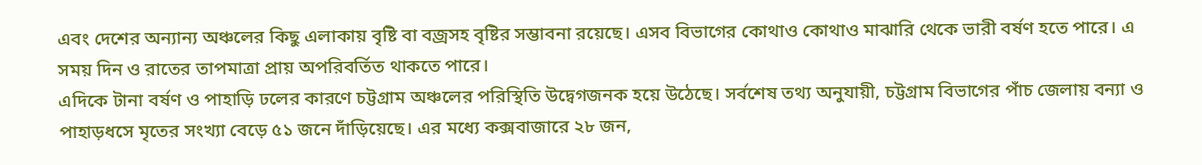এবং দেশের অন্যান্য অঞ্চলের কিছু এলাকায় বৃষ্টি বা বজ্রসহ বৃষ্টির সম্ভাবনা রয়েছে। এসব বিভাগের কোথাও কোথাও মাঝারি থেকে ভারী বর্ষণ হতে পারে। এ সময় দিন ও রাতের তাপমাত্রা প্রায় অপরিবর্তিত থাকতে পারে।
এদিকে টানা বর্ষণ ও পাহাড়ি ঢলের কারণে চট্টগ্রাম অঞ্চলের পরিস্থিতি উদ্বেগজনক হয়ে উঠেছে। সর্বশেষ তথ্য অনুযায়ী, চট্টগ্রাম বিভাগের পাঁচ জেলায় বন্যা ও পাহাড়ধসে মৃতের সংখ্যা বেড়ে ৫১ জনে দাঁড়িয়েছে। এর মধ্যে কক্সবাজারে ২৮ জন,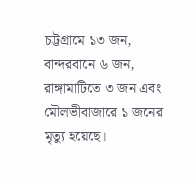চট্টগ্রামে ১৩ জন, বান্দরবানে ৬ জন, রাঙ্গামাটিতে ৩ জন এবং মৌলভীবাজারে ১ জনের মৃত্যু হয়েছে।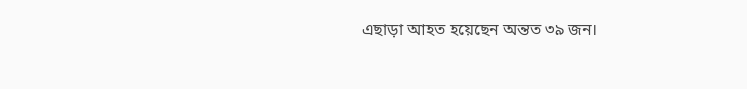এছাড়া আহত হয়েছেন অন্তত ৩৯ জন।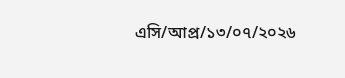এসি/আপ্র/১৩/০৭/২০২৬